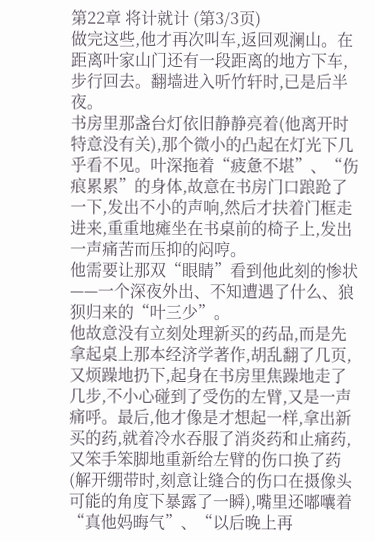第22章 将计就计 (第3/3页)
做完这些,他才再次叫车,返回观澜山。在距离叶家山门还有一段距离的地方下车,步行回去。翻墙进入听竹轩时,已是后半夜。
书房里那盏台灯依旧静静亮着(他离开时特意没有关),那个微小的凸起在灯光下几乎看不见。叶深拖着“疲惫不堪”、“伤痕累累”的身体,故意在书房门口踉跄了一下,发出不小的声响,然后才扶着门框走进来,重重地瘫坐在书桌前的椅子上,发出一声痛苦而压抑的闷哼。
他需要让那双“眼睛”看到他此刻的惨状——一个深夜外出、不知遭遇了什么、狼狈归来的“叶三少”。
他故意没有立刻处理新买的药品,而是先拿起桌上那本经济学著作,胡乱翻了几页,又烦躁地扔下,起身在书房里焦躁地走了几步,不小心碰到了受伤的左臂,又是一声痛呼。最后,他才像是才想起一样,拿出新买的药,就着冷水吞服了消炎药和止痛药,又笨手笨脚地重新给左臂的伤口换了药(解开绷带时,刻意让缝合的伤口在摄像头可能的角度下暴露了一瞬),嘴里还嘟囔着“真他妈晦气”、“以后晚上再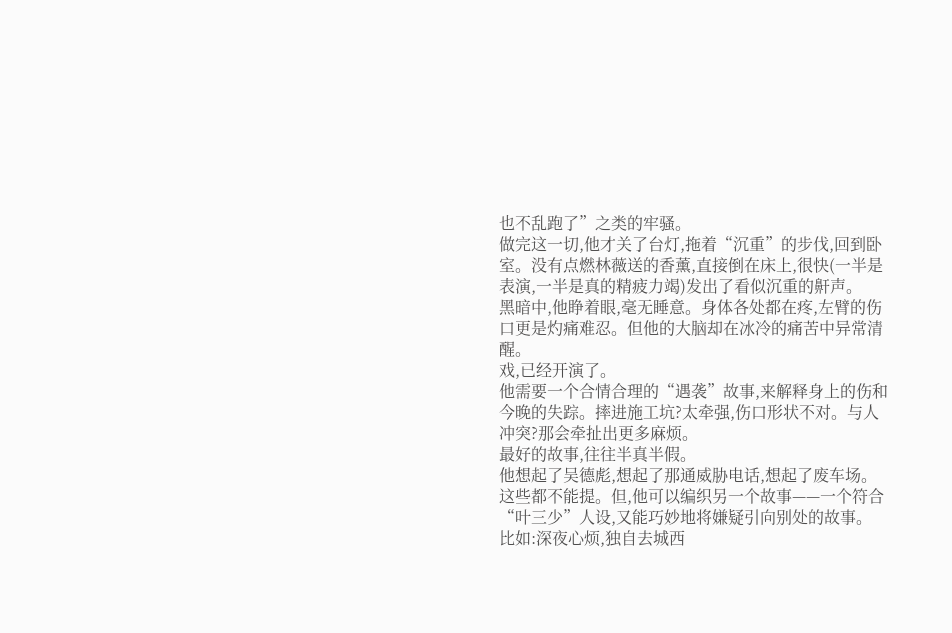也不乱跑了”之类的牢骚。
做完这一切,他才关了台灯,拖着“沉重”的步伐,回到卧室。没有点燃林薇送的香薰,直接倒在床上,很快(一半是表演,一半是真的精疲力竭)发出了看似沉重的鼾声。
黑暗中,他睁着眼,毫无睡意。身体各处都在疼,左臂的伤口更是灼痛难忍。但他的大脑却在冰冷的痛苦中异常清醒。
戏,已经开演了。
他需要一个合情合理的“遇袭”故事,来解释身上的伤和今晚的失踪。摔进施工坑?太牵强,伤口形状不对。与人冲突?那会牵扯出更多麻烦。
最好的故事,往往半真半假。
他想起了吴德彪,想起了那通威胁电话,想起了废车场。这些都不能提。但,他可以编织另一个故事——一个符合“叶三少”人设,又能巧妙地将嫌疑引向别处的故事。
比如:深夜心烦,独自去城西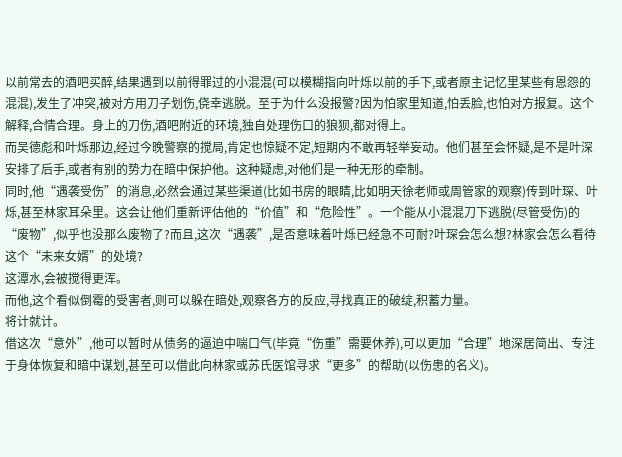以前常去的酒吧买醉,结果遇到以前得罪过的小混混(可以模糊指向叶烁以前的手下,或者原主记忆里某些有恩怨的混混),发生了冲突,被对方用刀子划伤,侥幸逃脱。至于为什么没报警?因为怕家里知道,怕丢脸,也怕对方报复。这个解释,合情合理。身上的刀伤,酒吧附近的环境,独自处理伤口的狼狈,都对得上。
而吴德彪和叶烁那边,经过今晚警察的搅局,肯定也惊疑不定,短期内不敢再轻举妄动。他们甚至会怀疑,是不是叶深安排了后手,或者有别的势力在暗中保护他。这种疑虑,对他们是一种无形的牵制。
同时,他“遇袭受伤”的消息,必然会通过某些渠道(比如书房的眼睛,比如明天徐老师或周管家的观察)传到叶琛、叶烁,甚至林家耳朵里。这会让他们重新评估他的“价值”和“危险性”。一个能从小混混刀下逃脱(尽管受伤)的“废物”,似乎也没那么废物了?而且,这次“遇袭”,是否意味着叶烁已经急不可耐?叶琛会怎么想?林家会怎么看待这个“未来女婿”的处境?
这潭水,会被搅得更浑。
而他,这个看似倒霉的受害者,则可以躲在暗处,观察各方的反应,寻找真正的破绽,积蓄力量。
将计就计。
借这次“意外”,他可以暂时从债务的逼迫中喘口气(毕竟“伤重”需要休养),可以更加“合理”地深居简出、专注于身体恢复和暗中谋划,甚至可以借此向林家或苏氏医馆寻求“更多”的帮助(以伤患的名义)。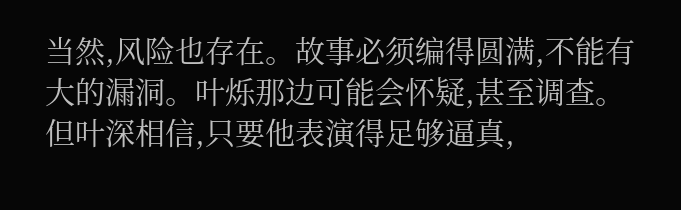当然,风险也存在。故事必须编得圆满,不能有大的漏洞。叶烁那边可能会怀疑,甚至调查。但叶深相信,只要他表演得足够逼真,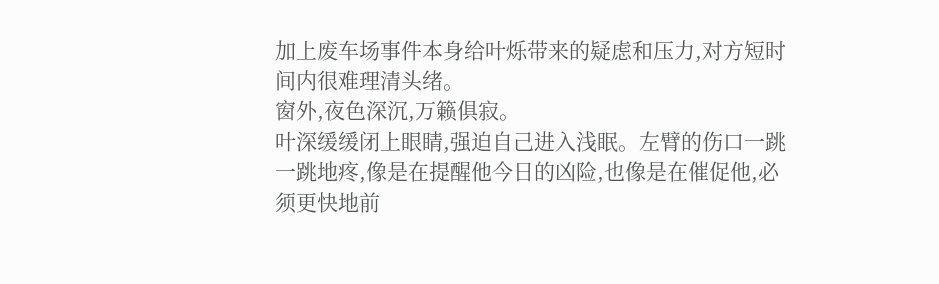加上废车场事件本身给叶烁带来的疑虑和压力,对方短时间内很难理清头绪。
窗外,夜色深沉,万籁俱寂。
叶深缓缓闭上眼睛,强迫自己进入浅眠。左臂的伤口一跳一跳地疼,像是在提醒他今日的凶险,也像是在催促他,必须更快地前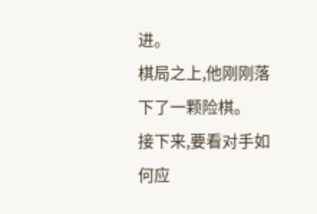进。
棋局之上,他刚刚落下了一颗险棋。
接下来,要看对手如何应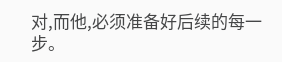对,而他,必须准备好后续的每一步。